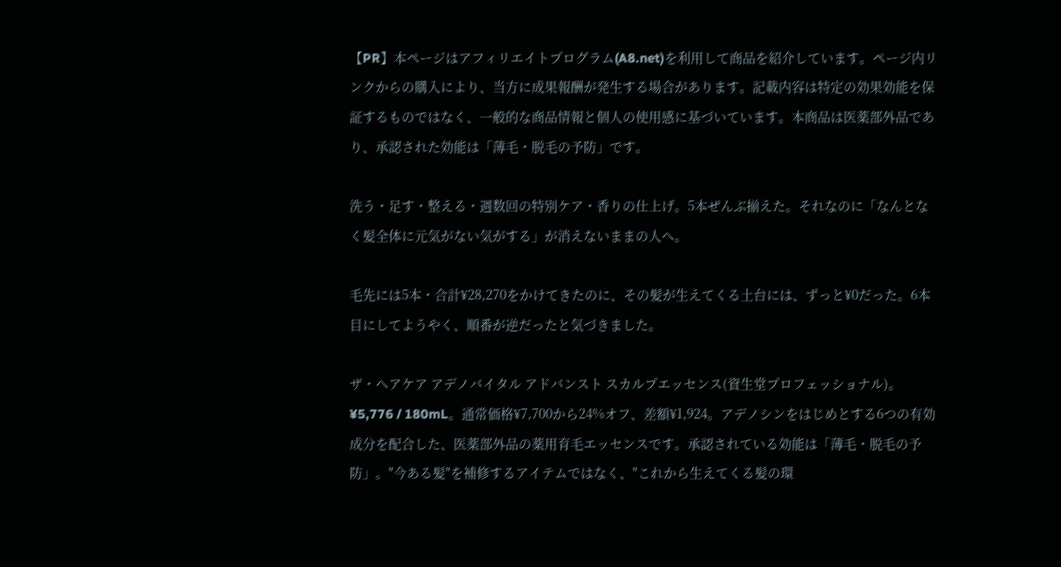【PR】本ページはアフィリエイトプログラム(A8.net)を利用して商品を紹介しています。ページ内リンクからの購入により、当方に成果報酬が発生する場合があります。記載内容は特定の効果効能を保証するものではなく、一般的な商品情報と個人の使用感に基づいています。本商品は医薬部外品であり、承認された効能は「薄毛・脱毛の予防」です。

洗う・足す・整える・週数回の特別ケア・香りの仕上げ。5本ぜんぶ揃えた。それなのに「なんとなく髪全体に元気がない気がする」が消えないままの人へ。

毛先には5本・合計¥28,270をかけてきたのに、その髪が生えてくる土台には、ずっと¥0だった。6本目にしてようやく、順番が逆だったと気づきました。

ザ・ヘアケア アデノバイタル アドバンスト スカルプエッセンス(資生堂プロフェッショナル)。¥5,776 / 180mL。通常価格¥7,700から24%オフ、差額¥1,924。アデノシンをはじめとする6つの有効成分を配合した、医薬部外品の薬用育毛エッセンスです。承認されている効能は「薄毛・脱毛の予防」。"今ある髪"を補修するアイテムではなく、"これから生えてくる髪の環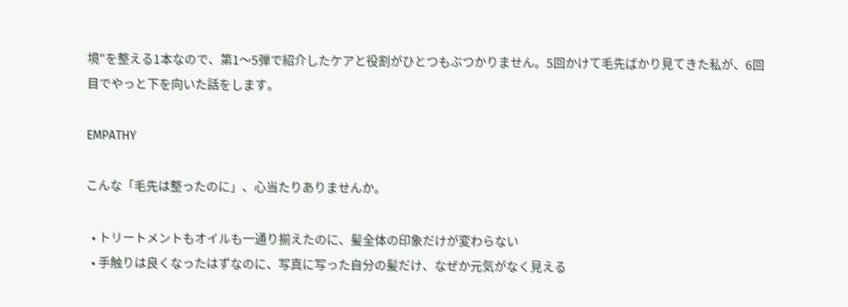境"を整える1本なので、第1〜5弾で紹介したケアと役割がひとつもぶつかりません。5回かけて毛先ばかり見てきた私が、6回目でやっと下を向いた話をします。

EMPATHY

こんな「毛先は整ったのに」、心当たりありませんか。

  • トリートメントもオイルも一通り揃えたのに、髪全体の印象だけが変わらない
  • 手触りは良くなったはずなのに、写真に写った自分の髪だけ、なぜか元気がなく見える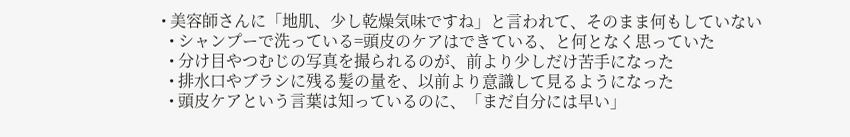• 美容師さんに「地肌、少し乾燥気味ですね」と言われて、そのまま何もしていない
  • シャンプーで洗っている=頭皮のケアはできている、と何となく思っていた
  • 分け目やつむじの写真を撮られるのが、前より少しだけ苦手になった
  • 排水口やブラシに残る髪の量を、以前より意識して見るようになった
  • 頭皮ケアという言葉は知っているのに、「まだ自分には早い」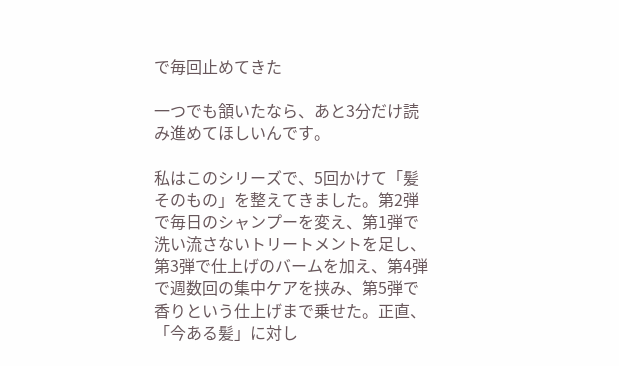で毎回止めてきた

一つでも頷いたなら、あと3分だけ読み進めてほしいんです。

私はこのシリーズで、5回かけて「髪そのもの」を整えてきました。第2弾で毎日のシャンプーを変え、第1弾で洗い流さないトリートメントを足し、第3弾で仕上げのバームを加え、第4弾で週数回の集中ケアを挟み、第5弾で香りという仕上げまで乗せた。正直、「今ある髪」に対し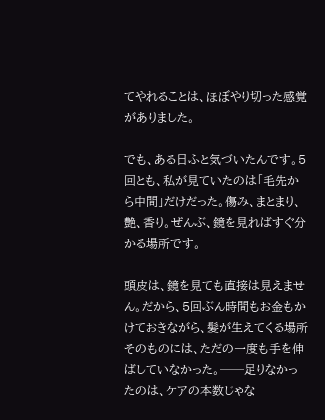てやれることは、ほぼやり切った感覚がありました。

でも、ある日ふと気づいたんです。5回とも、私が見ていたのは「毛先から中間」だけだった。傷み、まとまり、艶、香り。ぜんぶ、鏡を見ればすぐ分かる場所です。

頭皮は、鏡を見ても直接は見えません。だから、5回ぶん時間もお金もかけておきながら、髪が生えてくる場所そのものには、ただの一度も手を伸ばしていなかった。──足りなかったのは、ケアの本数じゃな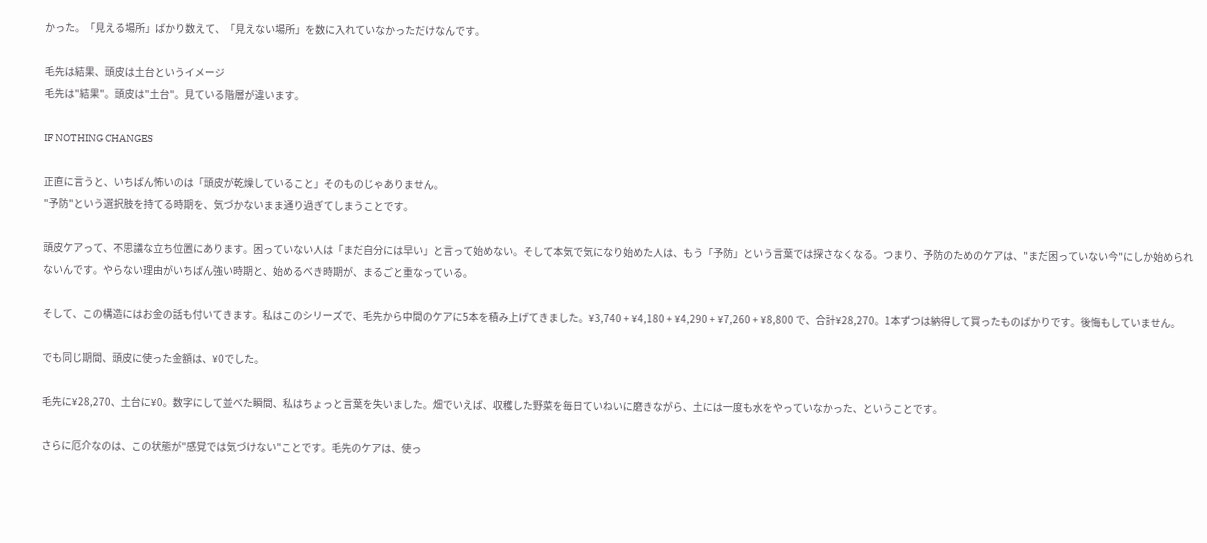かった。「見える場所」ばかり数えて、「見えない場所」を数に入れていなかっただけなんです。

毛先は結果、頭皮は土台というイメージ
毛先は"結果"。頭皮は"土台"。見ている階層が違います。

IF NOTHING CHANGES

正直に言うと、いちばん怖いのは「頭皮が乾燥していること」そのものじゃありません。
"予防"という選択肢を持てる時期を、気づかないまま通り過ぎてしまうことです。

頭皮ケアって、不思議な立ち位置にあります。困っていない人は「まだ自分には早い」と言って始めない。そして本気で気になり始めた人は、もう「予防」という言葉では探さなくなる。つまり、予防のためのケアは、"まだ困っていない今"にしか始められないんです。やらない理由がいちばん強い時期と、始めるべき時期が、まるごと重なっている。

そして、この構造にはお金の話も付いてきます。私はこのシリーズで、毛先から中間のケアに5本を積み上げてきました。¥3,740 + ¥4,180 + ¥4,290 + ¥7,260 + ¥8,800 で、合計¥28,270。1本ずつは納得して買ったものばかりです。後悔もしていません。

でも同じ期間、頭皮に使った金額は、¥0でした。

毛先に¥28,270、土台に¥0。数字にして並べた瞬間、私はちょっと言葉を失いました。畑でいえば、収穫した野菜を毎日ていねいに磨きながら、土には一度も水をやっていなかった、ということです。

さらに厄介なのは、この状態が"感覚では気づけない"ことです。毛先のケアは、使っ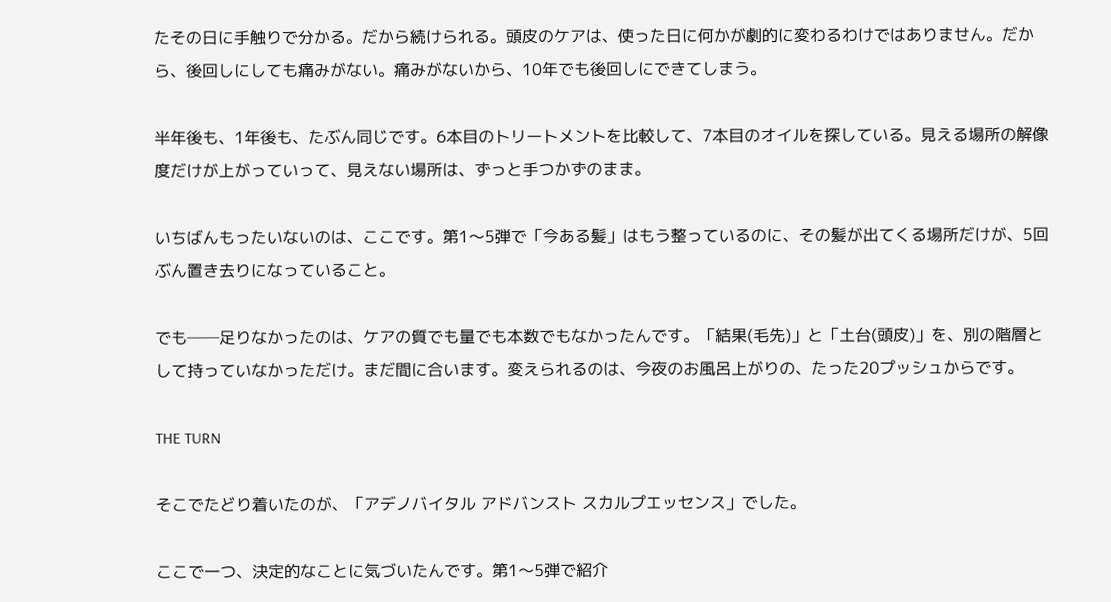たその日に手触りで分かる。だから続けられる。頭皮のケアは、使った日に何かが劇的に変わるわけではありません。だから、後回しにしても痛みがない。痛みがないから、10年でも後回しにできてしまう。

半年後も、1年後も、たぶん同じです。6本目のトリートメントを比較して、7本目のオイルを探している。見える場所の解像度だけが上がっていって、見えない場所は、ずっと手つかずのまま。

いちばんもったいないのは、ここです。第1〜5弾で「今ある髪」はもう整っているのに、その髪が出てくる場所だけが、5回ぶん置き去りになっていること。

でも──足りなかったのは、ケアの質でも量でも本数でもなかったんです。「結果(毛先)」と「土台(頭皮)」を、別の階層として持っていなかっただけ。まだ間に合います。変えられるのは、今夜のお風呂上がりの、たった20プッシュからです。

THE TURN

そこでたどり着いたのが、「アデノバイタル アドバンスト スカルプエッセンス」でした。

ここで一つ、決定的なことに気づいたんです。第1〜5弾で紹介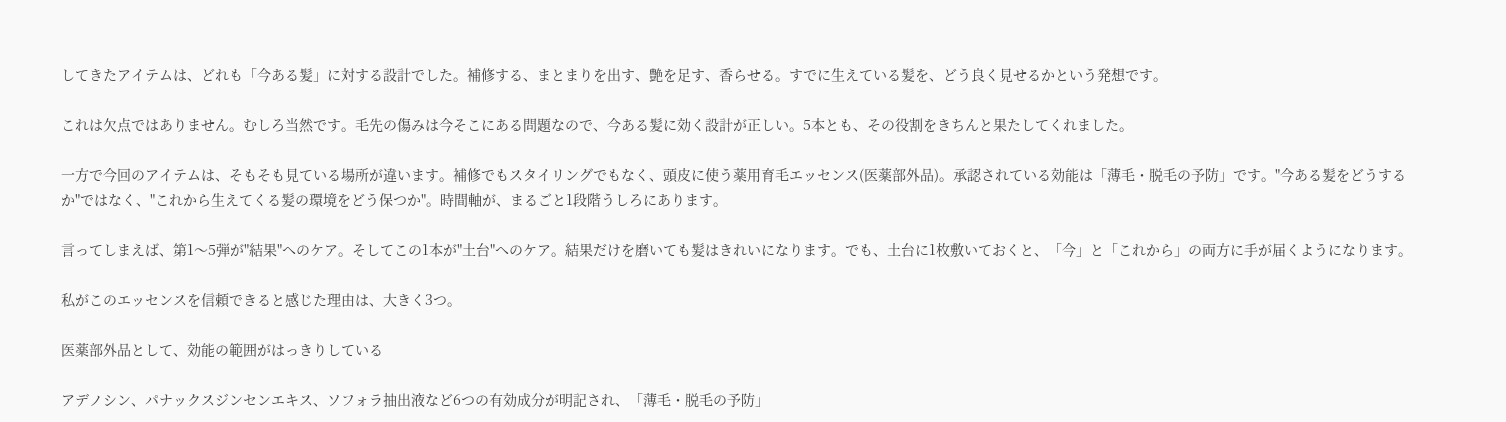してきたアイテムは、どれも「今ある髪」に対する設計でした。補修する、まとまりを出す、艶を足す、香らせる。すでに生えている髪を、どう良く見せるかという発想です。

これは欠点ではありません。むしろ当然です。毛先の傷みは今そこにある問題なので、今ある髪に効く設計が正しい。5本とも、その役割をきちんと果たしてくれました。

一方で今回のアイテムは、そもそも見ている場所が違います。補修でもスタイリングでもなく、頭皮に使う薬用育毛エッセンス(医薬部外品)。承認されている効能は「薄毛・脱毛の予防」です。"今ある髪をどうするか"ではなく、"これから生えてくる髪の環境をどう保つか"。時間軸が、まるごと1段階うしろにあります。

言ってしまえば、第1〜5弾が"結果"へのケア。そしてこの1本が"土台"へのケア。結果だけを磨いても髪はきれいになります。でも、土台に1枚敷いておくと、「今」と「これから」の両方に手が届くようになります。

私がこのエッセンスを信頼できると感じた理由は、大きく3つ。

医薬部外品として、効能の範囲がはっきりしている

アデノシン、パナックスジンセンエキス、ソフォラ抽出液など6つの有効成分が明記され、「薄毛・脱毛の予防」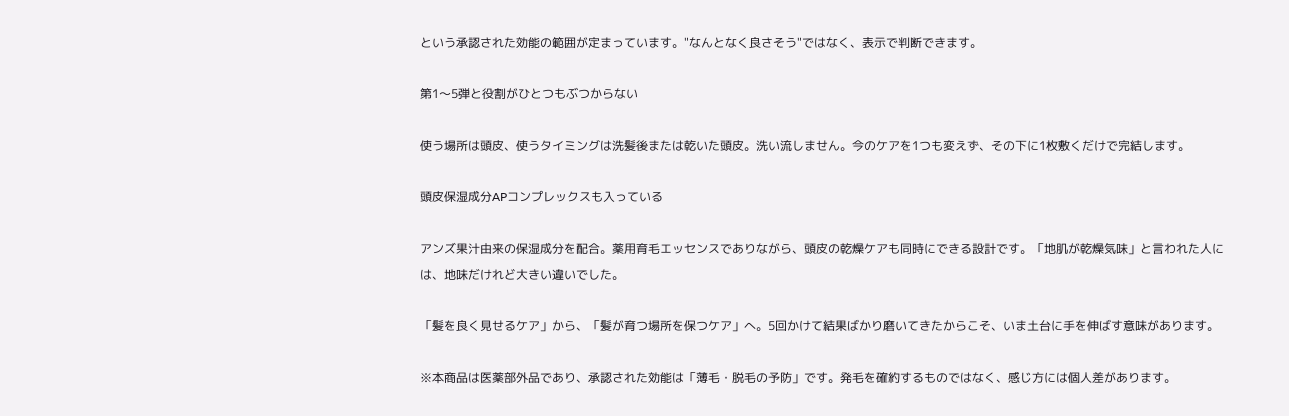という承認された効能の範囲が定まっています。"なんとなく良さそう"ではなく、表示で判断できます。

第1〜5弾と役割がひとつもぶつからない

使う場所は頭皮、使うタイミングは洗髪後または乾いた頭皮。洗い流しません。今のケアを1つも変えず、その下に1枚敷くだけで完結します。

頭皮保湿成分APコンプレックスも入っている

アンズ果汁由来の保湿成分を配合。薬用育毛エッセンスでありながら、頭皮の乾燥ケアも同時にできる設計です。「地肌が乾燥気味」と言われた人には、地味だけれど大きい違いでした。

「髪を良く見せるケア」から、「髪が育つ場所を保つケア」へ。5回かけて結果ばかり磨いてきたからこそ、いま土台に手を伸ばす意味があります。

※本商品は医薬部外品であり、承認された効能は「薄毛・脱毛の予防」です。発毛を確約するものではなく、感じ方には個人差があります。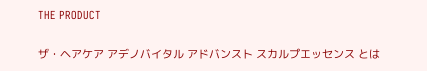THE PRODUCT

ザ・ヘアケア アデノバイタル アドバンスト スカルプエッセンス とは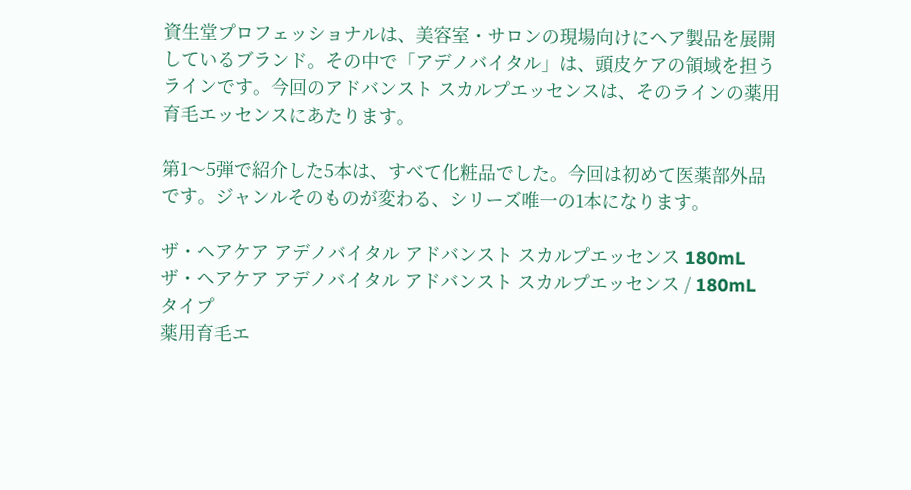資生堂プロフェッショナルは、美容室・サロンの現場向けにヘア製品を展開しているブランド。その中で「アデノバイタル」は、頭皮ケアの領域を担うラインです。今回のアドバンスト スカルプエッセンスは、そのラインの薬用育毛エッセンスにあたります。

第1〜5弾で紹介した5本は、すべて化粧品でした。今回は初めて医薬部外品です。ジャンルそのものが変わる、シリーズ唯一の1本になります。

ザ・ヘアケア アデノバイタル アドバンスト スカルプエッセンス 180mL
ザ・ヘアケア アデノバイタル アドバンスト スカルプエッセンス / 180mL
タイプ
薬用育毛エ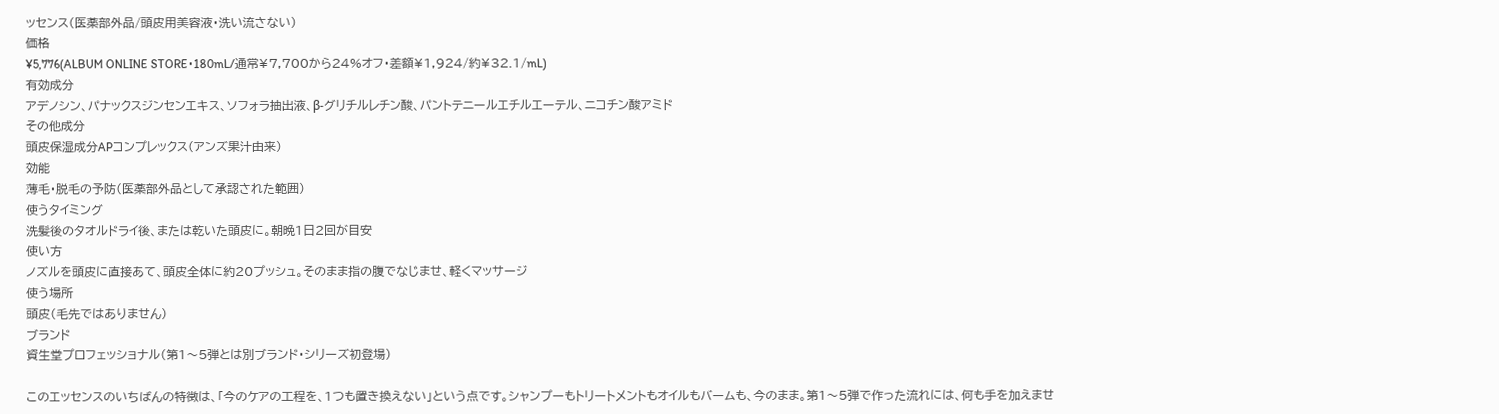ッセンス(医薬部外品/頭皮用美容液・洗い流さない)
価格
¥5,776(ALBUM ONLINE STORE・180mL/通常¥7,700から24%オフ・差額¥1,924/約¥32.1/mL)
有効成分
アデノシン、パナックスジンセンエキス、ソフォラ抽出液、β-グリチルレチン酸、パントテニールエチルエーテル、ニコチン酸アミド
その他成分
頭皮保湿成分APコンプレックス(アンズ果汁由来)
効能
薄毛・脱毛の予防(医薬部外品として承認された範囲)
使うタイミング
洗髪後のタオルドライ後、または乾いた頭皮に。朝晩1日2回が目安
使い方
ノズルを頭皮に直接あて、頭皮全体に約20プッシュ。そのまま指の腹でなじませ、軽くマッサージ
使う場所
頭皮(毛先ではありません)
ブランド
資生堂プロフェッショナル(第1〜5弾とは別ブランド・シリーズ初登場)

このエッセンスのいちばんの特徴は、「今のケアの工程を、1つも置き換えない」という点です。シャンプーもトリートメントもオイルもバームも、今のまま。第1〜5弾で作った流れには、何も手を加えませ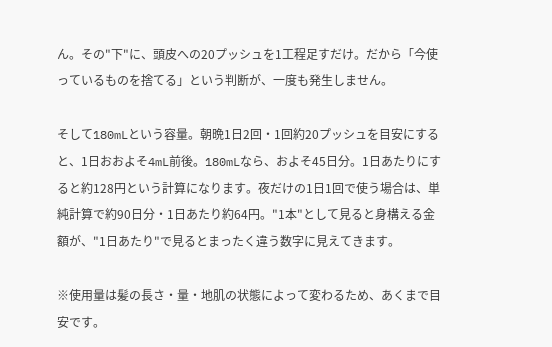ん。その"下"に、頭皮への20プッシュを1工程足すだけ。だから「今使っているものを捨てる」という判断が、一度も発生しません。

そして180mLという容量。朝晩1日2回・1回約20プッシュを目安にすると、1日おおよそ4mL前後。180mLなら、およそ45日分。1日あたりにすると約128円という計算になります。夜だけの1日1回で使う場合は、単純計算で約90日分・1日あたり約64円。"1本"として見ると身構える金額が、"1日あたり"で見るとまったく違う数字に見えてきます。

※使用量は髪の長さ・量・地肌の状態によって変わるため、あくまで目安です。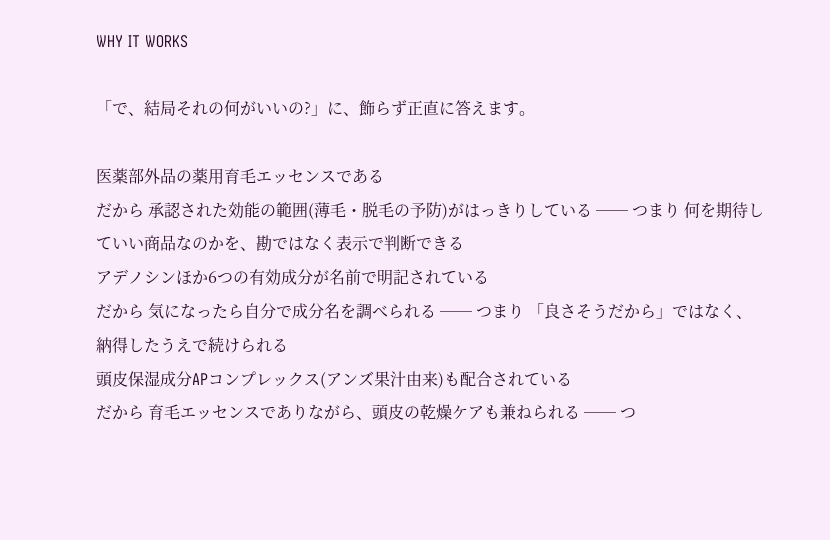WHY IT WORKS

「で、結局それの何がいいの?」に、飾らず正直に答えます。

医薬部外品の薬用育毛エッセンスである
だから 承認された効能の範囲(薄毛・脱毛の予防)がはっきりしている ── つまり 何を期待していい商品なのかを、勘ではなく表示で判断できる
アデノシンほか6つの有効成分が名前で明記されている
だから 気になったら自分で成分名を調べられる ── つまり 「良さそうだから」ではなく、納得したうえで続けられる
頭皮保湿成分APコンプレックス(アンズ果汁由来)も配合されている
だから 育毛エッセンスでありながら、頭皮の乾燥ケアも兼ねられる ── つ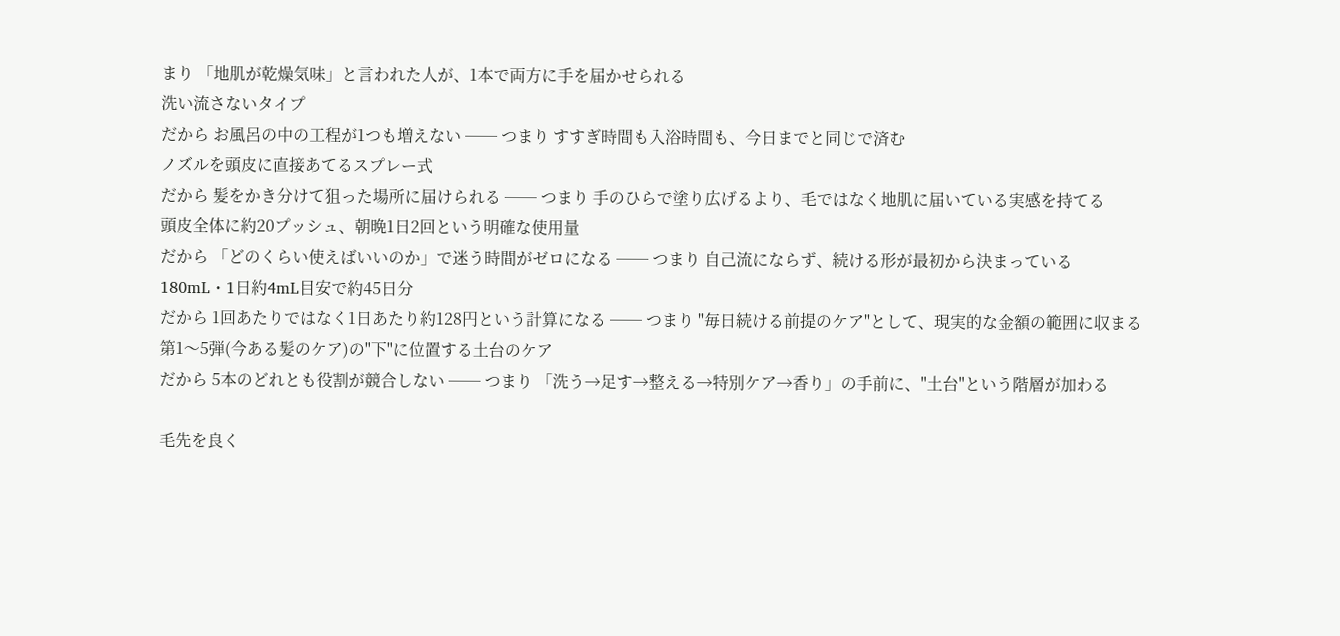まり 「地肌が乾燥気味」と言われた人が、1本で両方に手を届かせられる
洗い流さないタイプ
だから お風呂の中の工程が1つも増えない ── つまり すすぎ時間も入浴時間も、今日までと同じで済む
ノズルを頭皮に直接あてるスプレー式
だから 髪をかき分けて狙った場所に届けられる ── つまり 手のひらで塗り広げるより、毛ではなく地肌に届いている実感を持てる
頭皮全体に約20プッシュ、朝晩1日2回という明確な使用量
だから 「どのくらい使えばいいのか」で迷う時間がゼロになる ── つまり 自己流にならず、続ける形が最初から決まっている
180mL・1日約4mL目安で約45日分
だから 1回あたりではなく1日あたり約128円という計算になる ── つまり "毎日続ける前提のケア"として、現実的な金額の範囲に収まる
第1〜5弾(今ある髪のケア)の"下"に位置する土台のケア
だから 5本のどれとも役割が競合しない ── つまり 「洗う→足す→整える→特別ケア→香り」の手前に、"土台"という階層が加わる

毛先を良く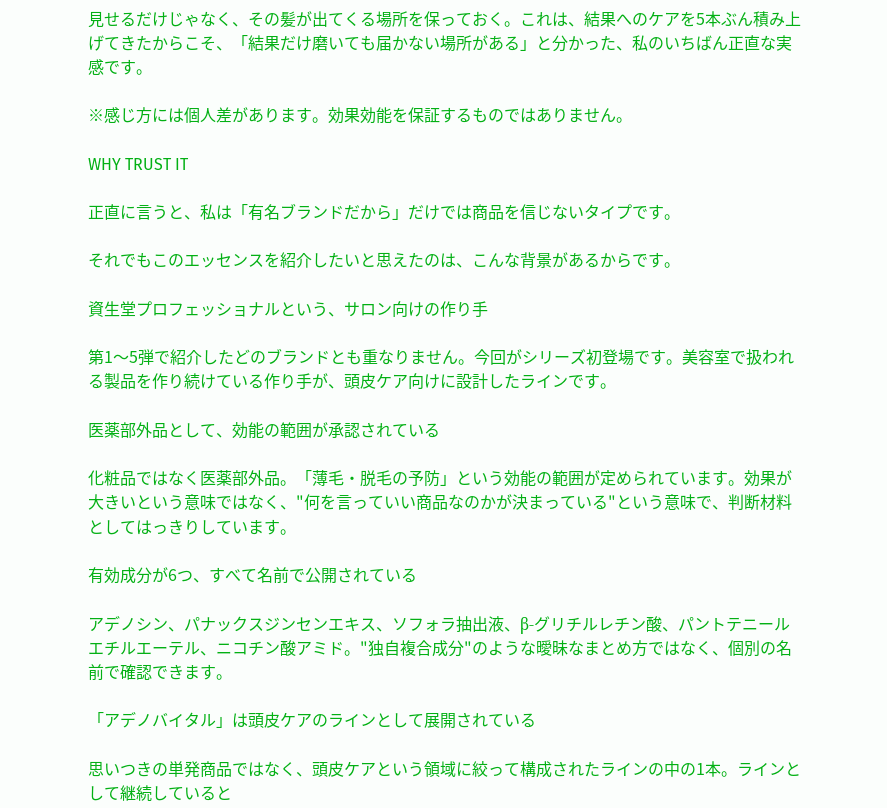見せるだけじゃなく、その髪が出てくる場所を保っておく。これは、結果へのケアを5本ぶん積み上げてきたからこそ、「結果だけ磨いても届かない場所がある」と分かった、私のいちばん正直な実感です。

※感じ方には個人差があります。効果効能を保証するものではありません。

WHY TRUST IT

正直に言うと、私は「有名ブランドだから」だけでは商品を信じないタイプです。

それでもこのエッセンスを紹介したいと思えたのは、こんな背景があるからです。

資生堂プロフェッショナルという、サロン向けの作り手

第1〜5弾で紹介したどのブランドとも重なりません。今回がシリーズ初登場です。美容室で扱われる製品を作り続けている作り手が、頭皮ケア向けに設計したラインです。

医薬部外品として、効能の範囲が承認されている

化粧品ではなく医薬部外品。「薄毛・脱毛の予防」という効能の範囲が定められています。効果が大きいという意味ではなく、"何を言っていい商品なのかが決まっている"という意味で、判断材料としてはっきりしています。

有効成分が6つ、すべて名前で公開されている

アデノシン、パナックスジンセンエキス、ソフォラ抽出液、β-グリチルレチン酸、パントテニールエチルエーテル、ニコチン酸アミド。"独自複合成分"のような曖昧なまとめ方ではなく、個別の名前で確認できます。

「アデノバイタル」は頭皮ケアのラインとして展開されている

思いつきの単発商品ではなく、頭皮ケアという領域に絞って構成されたラインの中の1本。ラインとして継続していると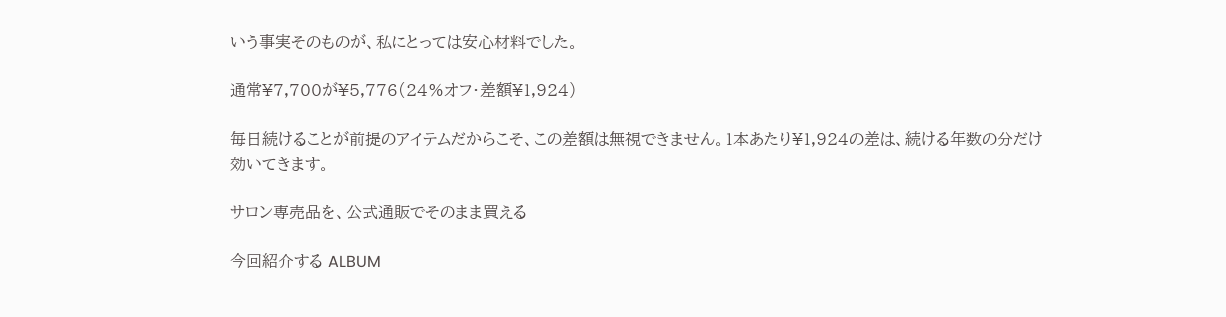いう事実そのものが、私にとっては安心材料でした。

通常¥7,700が¥5,776(24%オフ・差額¥1,924)

毎日続けることが前提のアイテムだからこそ、この差額は無視できません。1本あたり¥1,924の差は、続ける年数の分だけ効いてきます。

サロン専売品を、公式通販でそのまま買える

今回紹介する ALBUM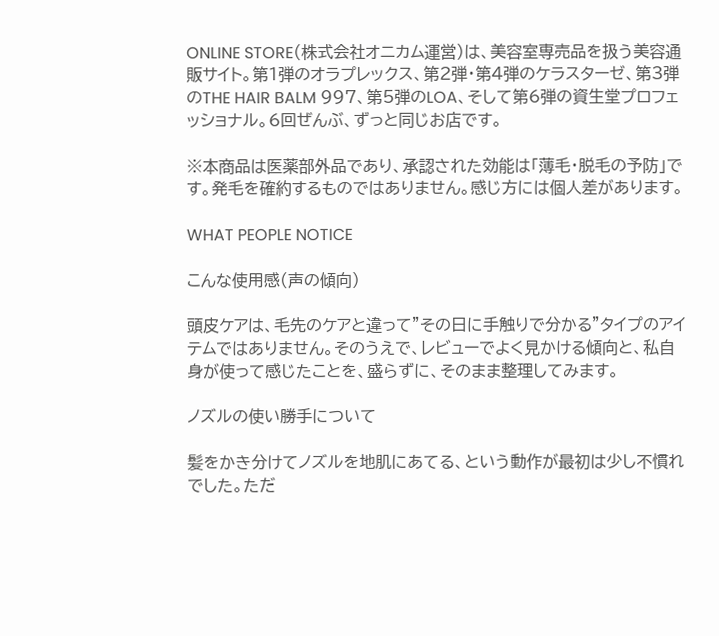ONLINE STORE(株式会社オニカム運営)は、美容室専売品を扱う美容通販サイト。第1弾のオラプレックス、第2弾・第4弾のケラスターゼ、第3弾のTHE HAIR BALM 997、第5弾のLOA、そして第6弾の資生堂プロフェッショナル。6回ぜんぶ、ずっと同じお店です。

※本商品は医薬部外品であり、承認された効能は「薄毛・脱毛の予防」です。発毛を確約するものではありません。感じ方には個人差があります。

WHAT PEOPLE NOTICE

こんな使用感(声の傾向)

頭皮ケアは、毛先のケアと違って"その日に手触りで分かる"タイプのアイテムではありません。そのうえで、レビューでよく見かける傾向と、私自身が使って感じたことを、盛らずに、そのまま整理してみます。

ノズルの使い勝手について

髪をかき分けてノズルを地肌にあてる、という動作が最初は少し不慣れでした。ただ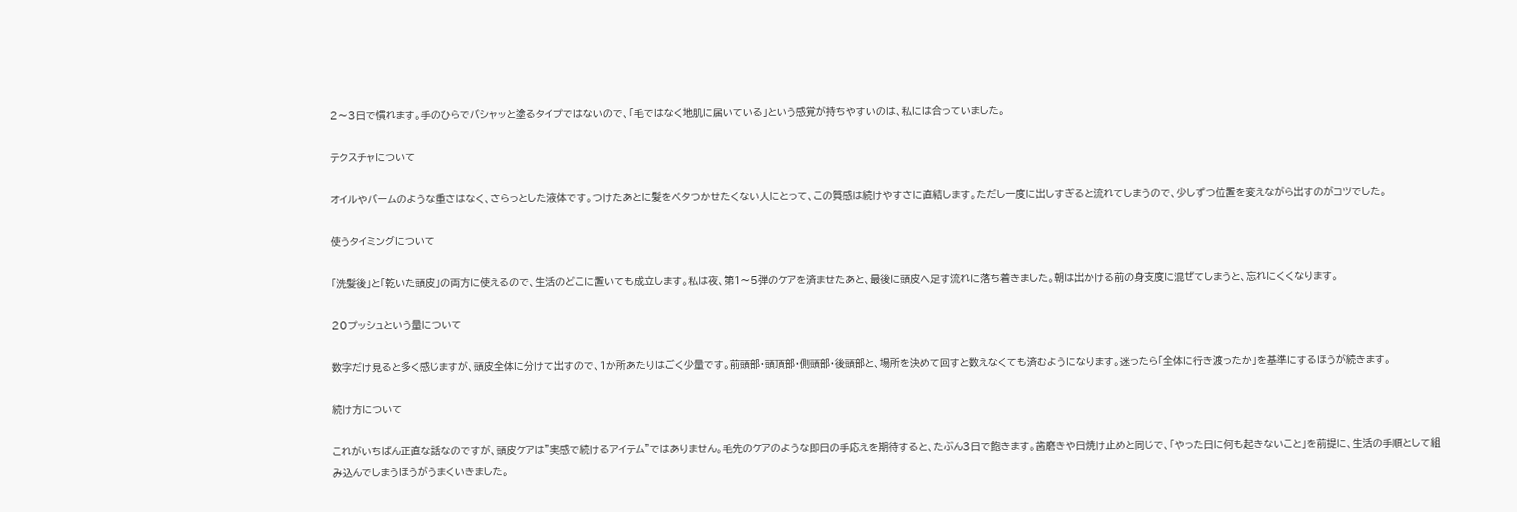2〜3日で慣れます。手のひらでバシャッと塗るタイプではないので、「毛ではなく地肌に届いている」という感覚が持ちやすいのは、私には合っていました。

テクスチャについて

オイルやバームのような重さはなく、さらっとした液体です。つけたあとに髪をベタつかせたくない人にとって、この質感は続けやすさに直結します。ただし一度に出しすぎると流れてしまうので、少しずつ位置を変えながら出すのがコツでした。

使うタイミングについて

「洗髪後」と「乾いた頭皮」の両方に使えるので、生活のどこに置いても成立します。私は夜、第1〜5弾のケアを済ませたあと、最後に頭皮へ足す流れに落ち着きました。朝は出かける前の身支度に混ぜてしまうと、忘れにくくなります。

20プッシュという量について

数字だけ見ると多く感じますが、頭皮全体に分けて出すので、1か所あたりはごく少量です。前頭部・頭頂部・側頭部・後頭部と、場所を決めて回すと数えなくても済むようになります。迷ったら「全体に行き渡ったか」を基準にするほうが続きます。

続け方について

これがいちばん正直な話なのですが、頭皮ケアは"実感で続けるアイテム"ではありません。毛先のケアのような即日の手応えを期待すると、たぶん3日で飽きます。歯磨きや日焼け止めと同じで、「やった日に何も起きないこと」を前提に、生活の手順として組み込んでしまうほうがうまくいきました。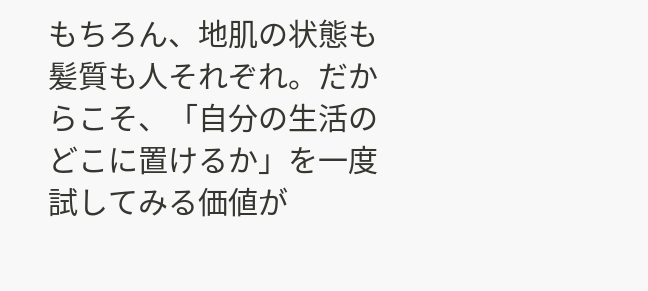もちろん、地肌の状態も髪質も人それぞれ。だからこそ、「自分の生活のどこに置けるか」を一度試してみる価値が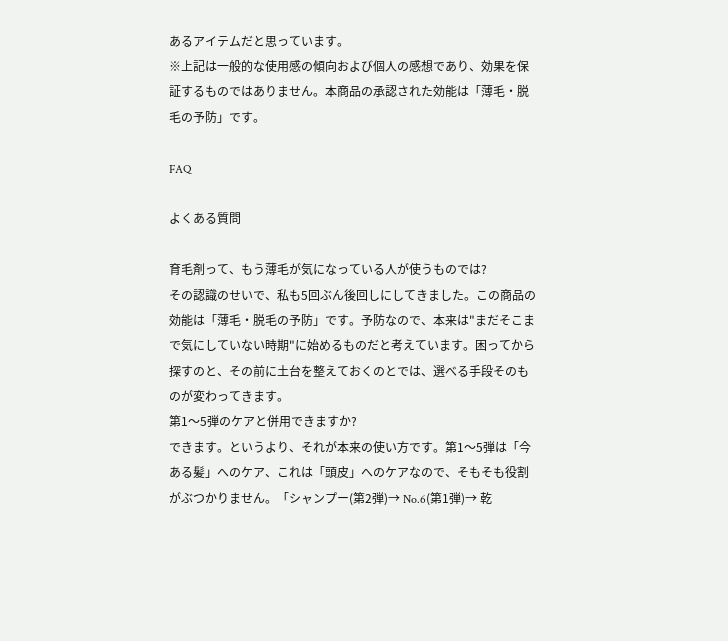あるアイテムだと思っています。
※上記は一般的な使用感の傾向および個人の感想であり、効果を保証するものではありません。本商品の承認された効能は「薄毛・脱毛の予防」です。

FAQ

よくある質問

育毛剤って、もう薄毛が気になっている人が使うものでは?
その認識のせいで、私も5回ぶん後回しにしてきました。この商品の効能は「薄毛・脱毛の予防」です。予防なので、本来は"まだそこまで気にしていない時期"に始めるものだと考えています。困ってから探すのと、その前に土台を整えておくのとでは、選べる手段そのものが変わってきます。
第1〜5弾のケアと併用できますか?
できます。というより、それが本来の使い方です。第1〜5弾は「今ある髪」へのケア、これは「頭皮」へのケアなので、そもそも役割がぶつかりません。「シャンプー(第2弾)→ No.6(第1弾)→ 乾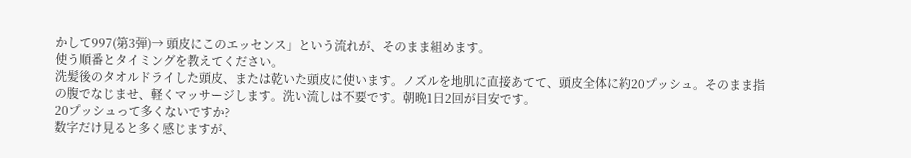かして997(第3弾)→ 頭皮にこのエッセンス」という流れが、そのまま組めます。
使う順番とタイミングを教えてください。
洗髪後のタオルドライした頭皮、または乾いた頭皮に使います。ノズルを地肌に直接あてて、頭皮全体に約20プッシュ。そのまま指の腹でなじませ、軽くマッサージします。洗い流しは不要です。朝晩1日2回が目安です。
20プッシュって多くないですか?
数字だけ見ると多く感じますが、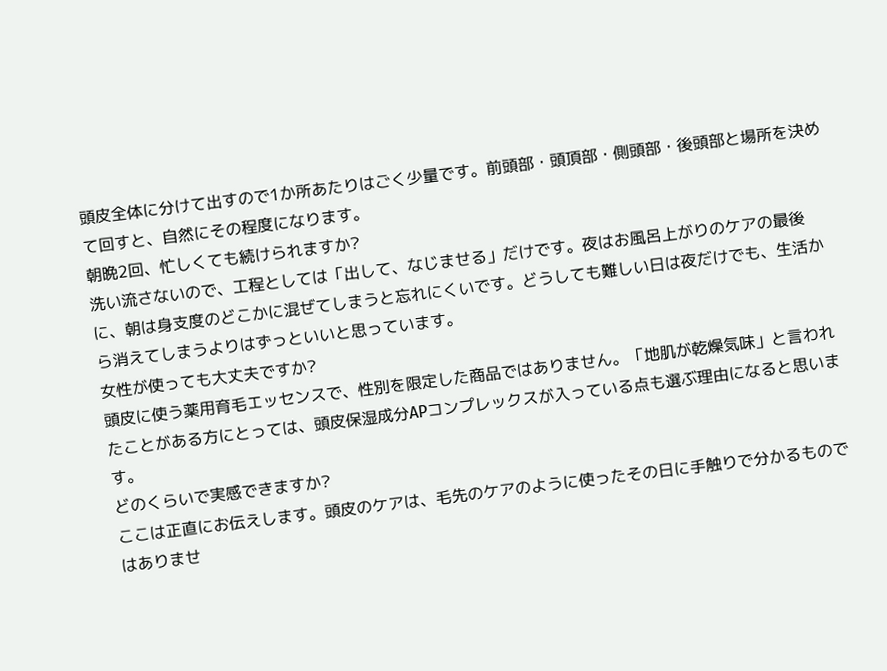頭皮全体に分けて出すので1か所あたりはごく少量です。前頭部・頭頂部・側頭部・後頭部と場所を決めて回すと、自然にその程度になります。
朝晩2回、忙しくても続けられますか?
洗い流さないので、工程としては「出して、なじませる」だけです。夜はお風呂上がりのケアの最後に、朝は身支度のどこかに混ぜてしまうと忘れにくいです。どうしても難しい日は夜だけでも、生活から消えてしまうよりはずっといいと思っています。
女性が使っても大丈夫ですか?
頭皮に使う薬用育毛エッセンスで、性別を限定した商品ではありません。「地肌が乾燥気味」と言われたことがある方にとっては、頭皮保湿成分APコンプレックスが入っている点も選ぶ理由になると思います。
どのくらいで実感できますか?
ここは正直にお伝えします。頭皮のケアは、毛先のケアのように使ったその日に手触りで分かるものではありませ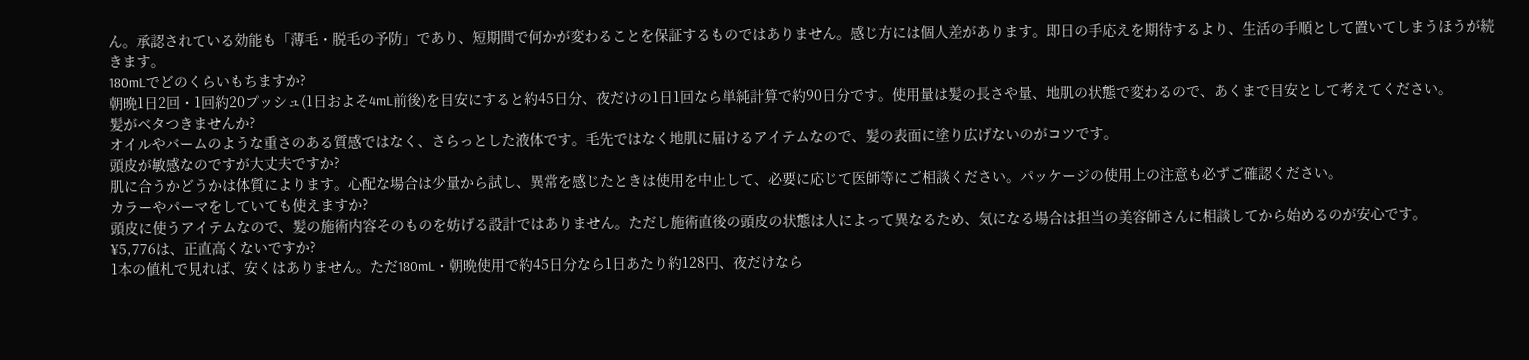ん。承認されている効能も「薄毛・脱毛の予防」であり、短期間で何かが変わることを保証するものではありません。感じ方には個人差があります。即日の手応えを期待するより、生活の手順として置いてしまうほうが続きます。
180mLでどのくらいもちますか?
朝晩1日2回・1回約20プッシュ(1日およそ4mL前後)を目安にすると約45日分、夜だけの1日1回なら単純計算で約90日分です。使用量は髪の長さや量、地肌の状態で変わるので、あくまで目安として考えてください。
髪がベタつきませんか?
オイルやバームのような重さのある質感ではなく、さらっとした液体です。毛先ではなく地肌に届けるアイテムなので、髪の表面に塗り広げないのがコツです。
頭皮が敏感なのですが大丈夫ですか?
肌に合うかどうかは体質によります。心配な場合は少量から試し、異常を感じたときは使用を中止して、必要に応じて医師等にご相談ください。パッケージの使用上の注意も必ずご確認ください。
カラーやパーマをしていても使えますか?
頭皮に使うアイテムなので、髪の施術内容そのものを妨げる設計ではありません。ただし施術直後の頭皮の状態は人によって異なるため、気になる場合は担当の美容師さんに相談してから始めるのが安心です。
¥5,776は、正直高くないですか?
1本の値札で見れば、安くはありません。ただ180mL・朝晩使用で約45日分なら1日あたり約128円、夜だけなら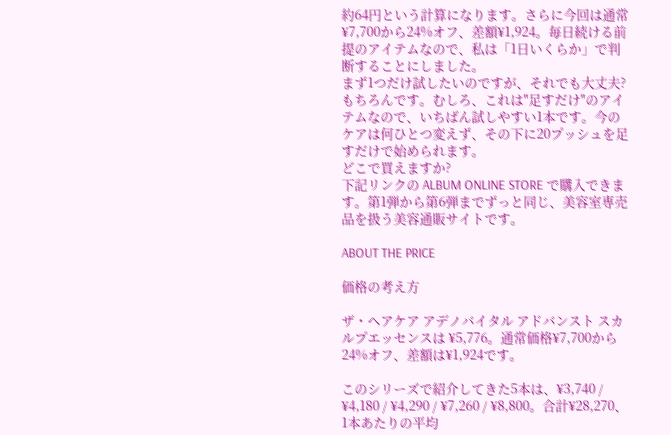約64円という計算になります。さらに今回は通常¥7,700から24%オフ、差額¥1,924。毎日続ける前提のアイテムなので、私は「1日いくらか」で判断することにしました。
まず1つだけ試したいのですが、それでも大丈夫?
もちろんです。むしろ、これは"足すだけ"のアイテムなので、いちばん試しやすい1本です。今のケアは何ひとつ変えず、その下に20プッシュを足すだけで始められます。
どこで買えますか?
下記リンクの ALBUM ONLINE STORE で購入できます。第1弾から第6弾までずっと同じ、美容室専売品を扱う美容通販サイトです。

ABOUT THE PRICE

価格の考え方

ザ・ヘアケア アデノバイタル アドバンスト スカルプエッセンスは ¥5,776。通常価格¥7,700から24%オフ、差額は¥1,924です。

このシリーズで紹介してきた5本は、¥3,740 / ¥4,180 / ¥4,290 / ¥7,260 / ¥8,800。合計¥28,270、1本あたりの平均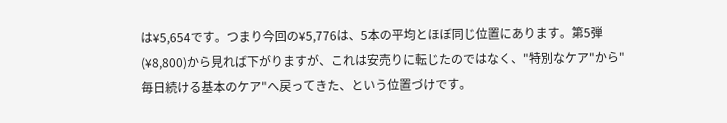は¥5,654です。つまり今回の¥5,776は、5本の平均とほぼ同じ位置にあります。第5弾(¥8,800)から見れば下がりますが、これは安売りに転じたのではなく、"特別なケア"から"毎日続ける基本のケア"へ戻ってきた、という位置づけです。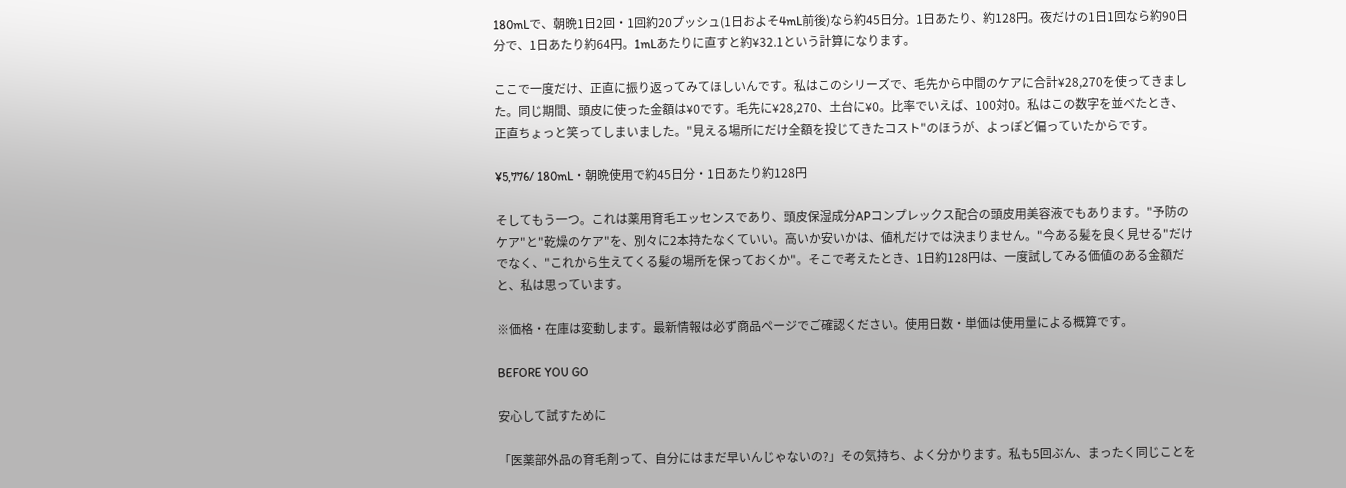180mLで、朝晩1日2回・1回約20プッシュ(1日およそ4mL前後)なら約45日分。1日あたり、約128円。夜だけの1日1回なら約90日分で、1日あたり約64円。1mLあたりに直すと約¥32.1という計算になります。

ここで一度だけ、正直に振り返ってみてほしいんです。私はこのシリーズで、毛先から中間のケアに合計¥28,270を使ってきました。同じ期間、頭皮に使った金額は¥0です。毛先に¥28,270、土台に¥0。比率でいえば、100対0。私はこの数字を並べたとき、正直ちょっと笑ってしまいました。"見える場所にだけ全額を投じてきたコスト"のほうが、よっぽど偏っていたからです。

¥5,776/ 180mL・朝晩使用で約45日分・1日あたり約128円

そしてもう一つ。これは薬用育毛エッセンスであり、頭皮保湿成分APコンプレックス配合の頭皮用美容液でもあります。"予防のケア"と"乾燥のケア"を、別々に2本持たなくていい。高いか安いかは、値札だけでは決まりません。"今ある髪を良く見せる"だけでなく、"これから生えてくる髪の場所を保っておくか"。そこで考えたとき、1日約128円は、一度試してみる価値のある金額だと、私は思っています。

※価格・在庫は変動します。最新情報は必ず商品ページでご確認ください。使用日数・単価は使用量による概算です。

BEFORE YOU GO

安心して試すために

「医薬部外品の育毛剤って、自分にはまだ早いんじゃないの?」その気持ち、よく分かります。私も5回ぶん、まったく同じことを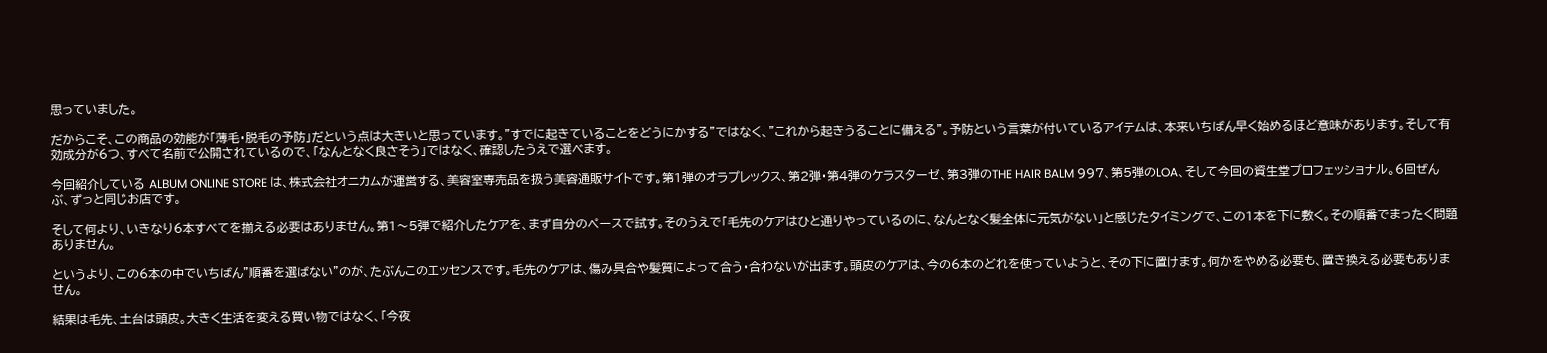思っていました。

だからこそ、この商品の効能が「薄毛・脱毛の予防」だという点は大きいと思っています。"すでに起きていることをどうにかする"ではなく、"これから起きうることに備える"。予防という言葉が付いているアイテムは、本来いちばん早く始めるほど意味があります。そして有効成分が6つ、すべて名前で公開されているので、「なんとなく良さそう」ではなく、確認したうえで選べます。

今回紹介している ALBUM ONLINE STORE は、株式会社オニカムが運営する、美容室専売品を扱う美容通販サイトです。第1弾のオラプレックス、第2弾・第4弾のケラスターゼ、第3弾のTHE HAIR BALM 997、第5弾のLOA、そして今回の資生堂プロフェッショナル。6回ぜんぶ、ずっと同じお店です。

そして何より、いきなり6本すべてを揃える必要はありません。第1〜5弾で紹介したケアを、まず自分のペースで試す。そのうえで「毛先のケアはひと通りやっているのに、なんとなく髪全体に元気がない」と感じたタイミングで、この1本を下に敷く。その順番でまったく問題ありません。

というより、この6本の中でいちばん"順番を選ばない"のが、たぶんこのエッセンスです。毛先のケアは、傷み具合や髪質によって合う・合わないが出ます。頭皮のケアは、今の6本のどれを使っていようと、その下に置けます。何かをやめる必要も、置き換える必要もありません。

結果は毛先、土台は頭皮。大きく生活を変える買い物ではなく、「今夜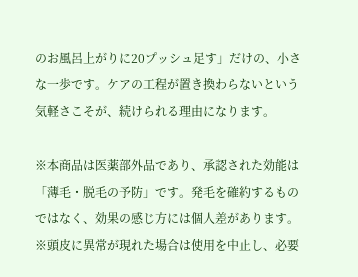のお風呂上がりに20プッシュ足す」だけの、小さな一歩です。ケアの工程が置き換わらないという気軽さこそが、続けられる理由になります。

※本商品は医薬部外品であり、承認された効能は「薄毛・脱毛の予防」です。発毛を確約するものではなく、効果の感じ方には個人差があります。
※頭皮に異常が現れた場合は使用を中止し、必要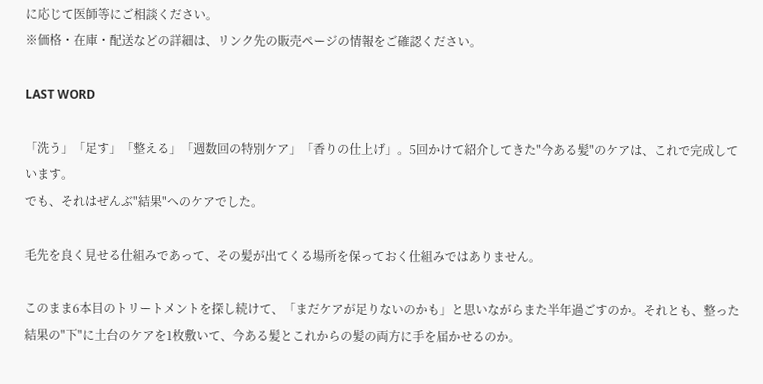に応じて医師等にご相談ください。
※価格・在庫・配送などの詳細は、リンク先の販売ページの情報をご確認ください。

LAST WORD

「洗う」「足す」「整える」「週数回の特別ケア」「香りの仕上げ」。5回かけて紹介してきた"今ある髪"のケアは、これで完成しています。
でも、それはぜんぶ"結果"へのケアでした。

毛先を良く見せる仕組みであって、その髪が出てくる場所を保っておく仕組みではありません。

このまま6本目のトリートメントを探し続けて、「まだケアが足りないのかも」と思いながらまた半年過ごすのか。それとも、整った結果の"下"に土台のケアを1枚敷いて、今ある髪とこれからの髪の両方に手を届かせるのか。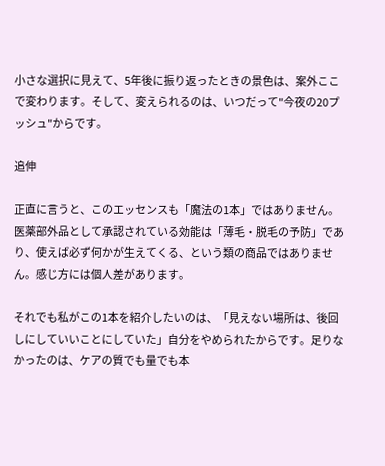小さな選択に見えて、5年後に振り返ったときの景色は、案外ここで変わります。そして、変えられるのは、いつだって"今夜の20プッシュ"からです。

追伸

正直に言うと、このエッセンスも「魔法の1本」ではありません。医薬部外品として承認されている効能は「薄毛・脱毛の予防」であり、使えば必ず何かが生えてくる、という類の商品ではありません。感じ方には個人差があります。

それでも私がこの1本を紹介したいのは、「見えない場所は、後回しにしていいことにしていた」自分をやめられたからです。足りなかったのは、ケアの質でも量でも本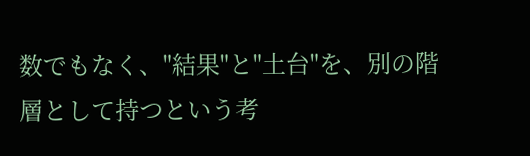数でもなく、"結果"と"土台"を、別の階層として持つという考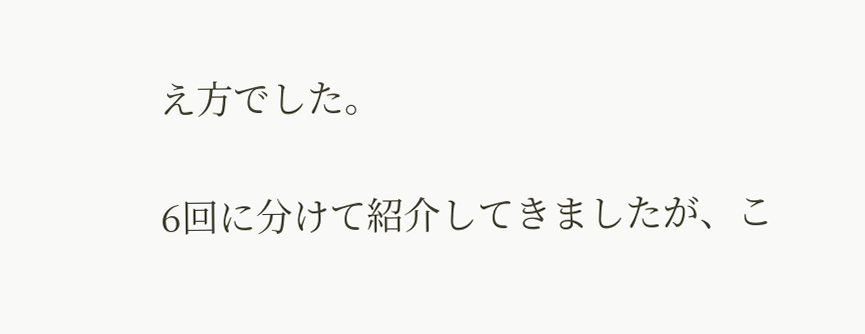え方でした。

6回に分けて紹介してきましたが、こ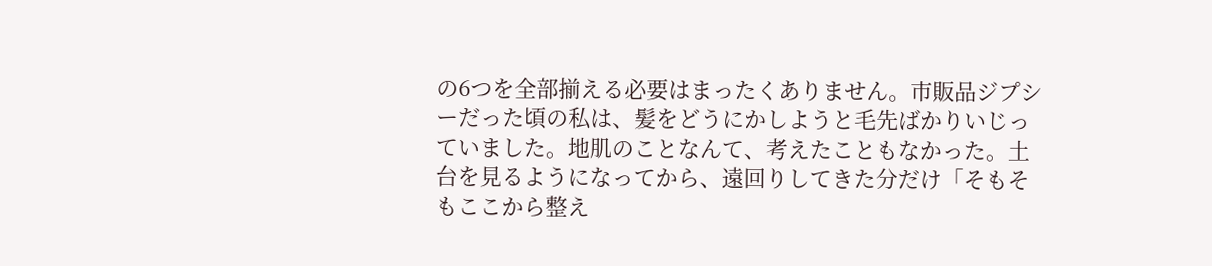の6つを全部揃える必要はまったくありません。市販品ジプシーだった頃の私は、髪をどうにかしようと毛先ばかりいじっていました。地肌のことなんて、考えたこともなかった。土台を見るようになってから、遠回りしてきた分だけ「そもそもここから整え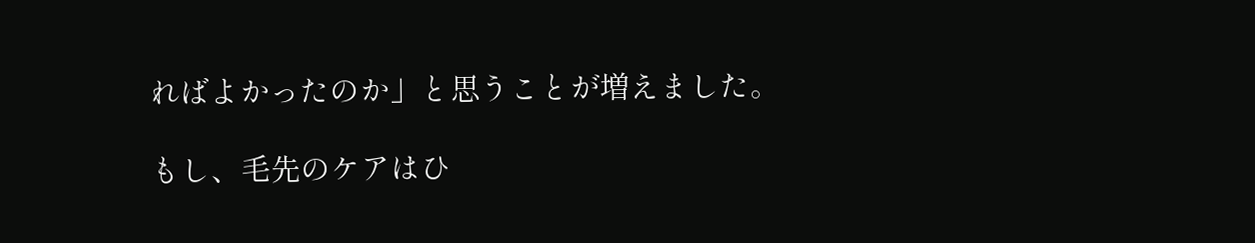ればよかったのか」と思うことが増えました。

もし、毛先のケアはひ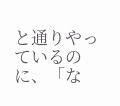と通りやっているのに、「な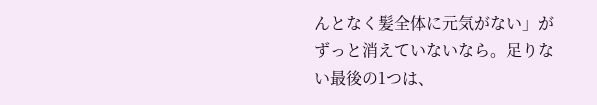んとなく髪全体に元気がない」がずっと消えていないなら。足りない最後の1つは、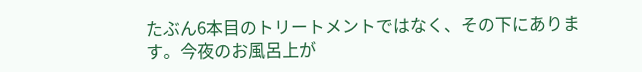たぶん6本目のトリートメントではなく、その下にあります。今夜のお風呂上が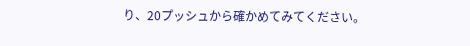り、20プッシュから確かめてみてください。